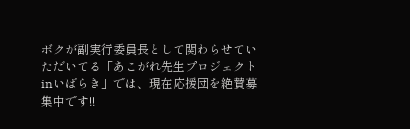ボクが副実行委員長として関わらせていただいてる「あこがれ先生プロジェクトinいばらき」では、現在応援団を絶賛募集中です!!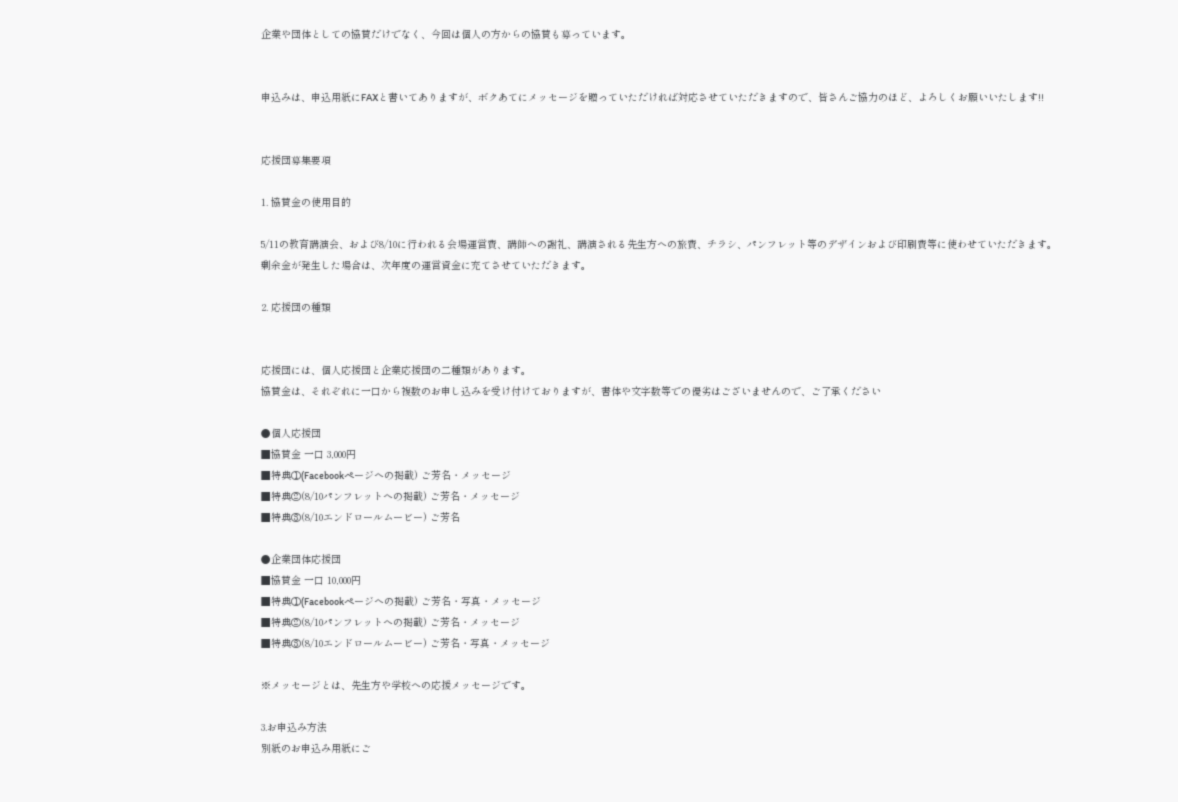企業や団体としての協賛だけでなく、今回は個人の方からの協賛も募っています。


申込みは、申込用紙にFAXと書いてありますが、ボクあてにメッセージを贈っていただければ対応させていただきますので、皆さんご協力のほど、よろしくお願いいたします!!


応援団募集要項

1. 協賛金の使用目的

5/11の教育講演会、および8/10に行われる会場運営費、講師への謝礼、講演される先生方への旅費、チラシ、パンフレット等のデザインおよび印刷費等に使わせていただきます。
剰余金が発生した場合は、次年度の運営資金に充てさせていただきます。

2. 応援団の種類


応援団には、個人応援団と企業応援団の二種類があります。
協賛金は、それぞれに一口から複数のお申し込みを受け付けておりますが、書体や文字数等での優劣はございませんので、ご了承ください

●個人応援団
■協賛金 一口 3,000円
■特典①(Facebookページへの掲載) ご芳名・メッセージ
■特典②(8/10パンフレットへの掲載) ご芳名・メッセージ
■特典③(8/10エンドロールムービー) ご芳名

●企業団体応援団
■協賛金 一口 10,000円
■特典①(Facebookページへの掲載) ご芳名・写真・メッセージ
■特典②(8/10パンフレットへの掲載) ご芳名・メッセージ
■特典③(8/10エンドロールムービー) ご芳名・写真・メッセージ

※メッセージとは、先生方や学校への応援メッセージです。

3.お申込み方法
別紙のお申込み用紙にご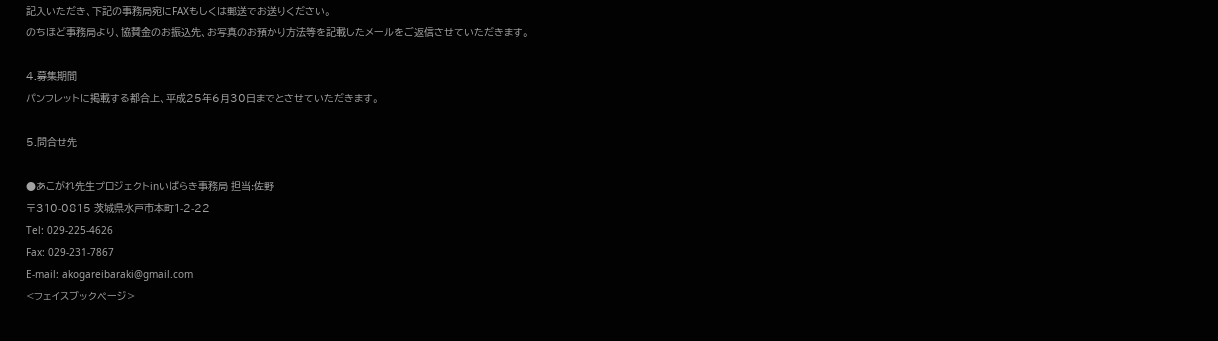記入いただき、下記の事務局宛にFAXもしくは郵送でお送りください。
のちほど事務局より、協賛金のお振込先、お写真のお預かり方法等を記載したメールをご返信させていただきます。

4.募集期間
パンフレットに掲載する都合上、平成25年6月30日までとさせていただきます。

5.問合せ先

●あこがれ先生プロジェクトinいばらき事務局 担当:佐野
〒310-0815 茨城県水戸市本町1-2-22
Tel: 029-225-4626
Fax: 029-231-7867
E-mail: akogareibaraki@gmail.com
<フェイスブックページ>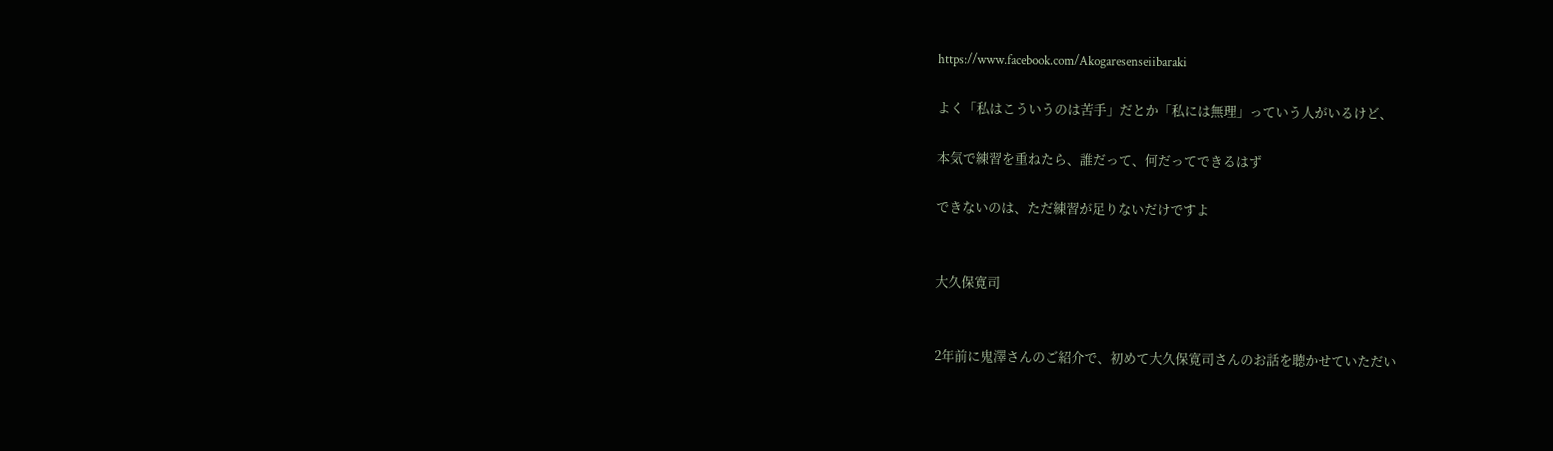https://www.facebook.com/Akogaresenseiibaraki

よく「私はこういうのは苦手」だとか「私には無理」っていう人がいるけど、

本気で練習を重ねたら、誰だって、何だってできるはず

できないのは、ただ練習が足りないだけですよ


大久保寛司


2年前に鬼澤さんのご紹介で、初めて大久保寛司さんのお話を聴かせていただい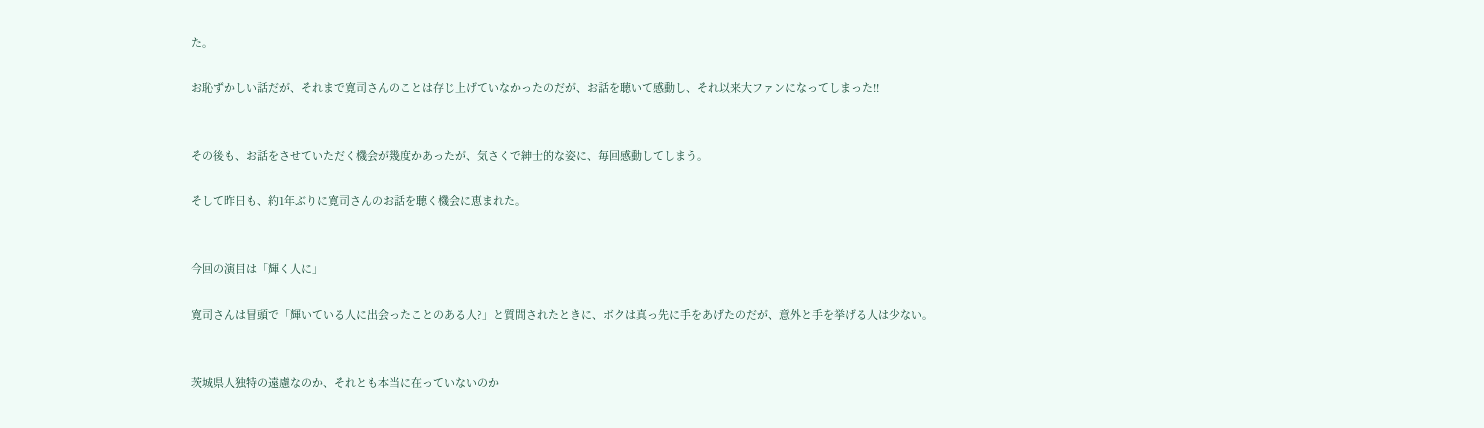た。

お恥ずかしい話だが、それまで寛司さんのことは存じ上げていなかったのだが、お話を聴いて感動し、それ以来大ファンになってしまった!!


その後も、お話をさせていただく機会が幾度かあったが、気さくで紳士的な姿に、毎回感動してしまう。

そして昨日も、約1年ぶりに寛司さんのお話を聴く機会に恵まれた。


今回の演目は「輝く人に」

寛司さんは冒頭で「輝いている人に出会ったことのある人?」と質問されたときに、ボクは真っ先に手をあげたのだが、意外と手を挙げる人は少ない。


茨城県人独特の遠慮なのか、それとも本当に在っていないのか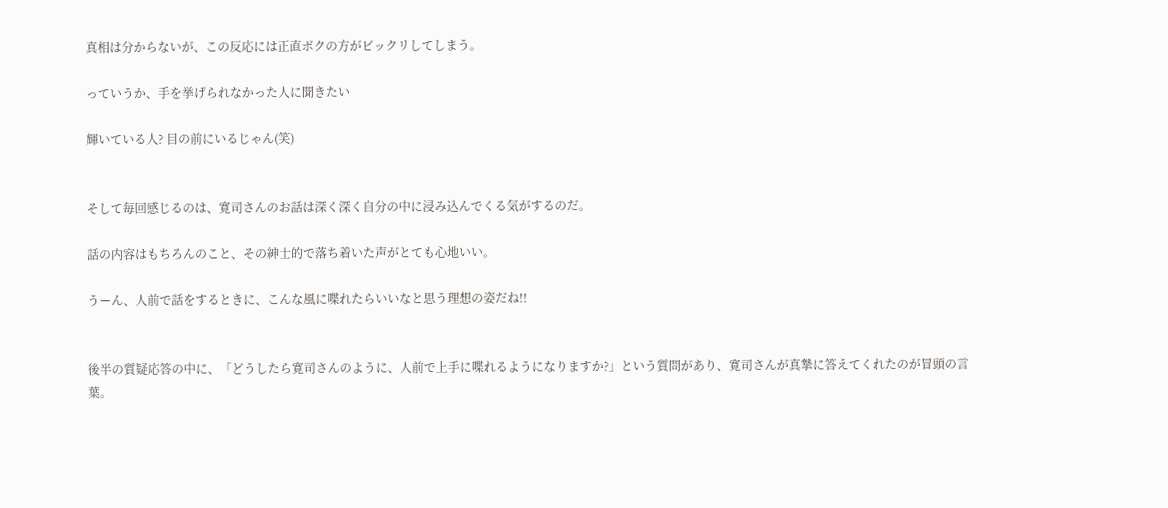真相は分からないが、この反応には正直ボクの方がビックリしてしまう。

っていうか、手を挙げられなかった人に聞きたい

輝いている人? 目の前にいるじゃん(笑)


そして毎回感じるのは、寛司さんのお話は深く深く自分の中に浸み込んでくる気がするのだ。

話の内容はもちろんのこと、その紳士的で落ち着いた声がとても心地いい。

うーん、人前で話をするときに、こんな風に喋れたらいいなと思う理想の姿だね!!


後半の質疑応答の中に、「どうしたら寛司さんのように、人前で上手に喋れるようになりますか?」という質問があり、寛司さんが真摯に答えてくれたのが冒頭の言葉。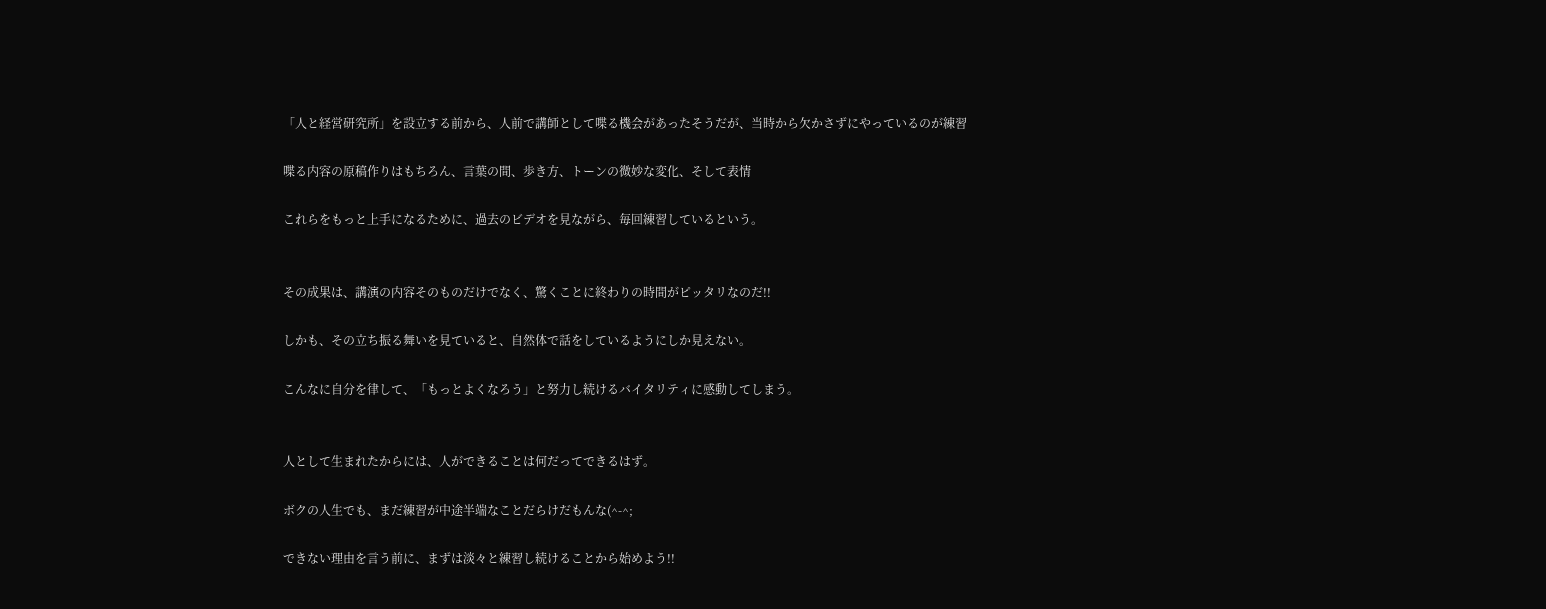「人と経営研究所」を設立する前から、人前で講師として喋る機会があったそうだが、当時から欠かさずにやっているのが練習

喋る内容の原稿作りはもちろん、言葉の間、歩き方、トーンの微妙な変化、そして表情

これらをもっと上手になるために、過去のビデオを見ながら、毎回練習しているという。


その成果は、講演の内容そのものだけでなく、驚くことに終わりの時間がピッタリなのだ!!

しかも、その立ち振る舞いを見ていると、自然体で話をしているようにしか見えない。

こんなに自分を律して、「もっとよくなろう」と努力し続けるバイタリティに感動してしまう。


人として生まれたからには、人ができることは何だってできるはず。

ボクの人生でも、まだ練習が中途半端なことだらけだもんな(^-^;

できない理由を言う前に、まずは淡々と練習し続けることから始めよう!!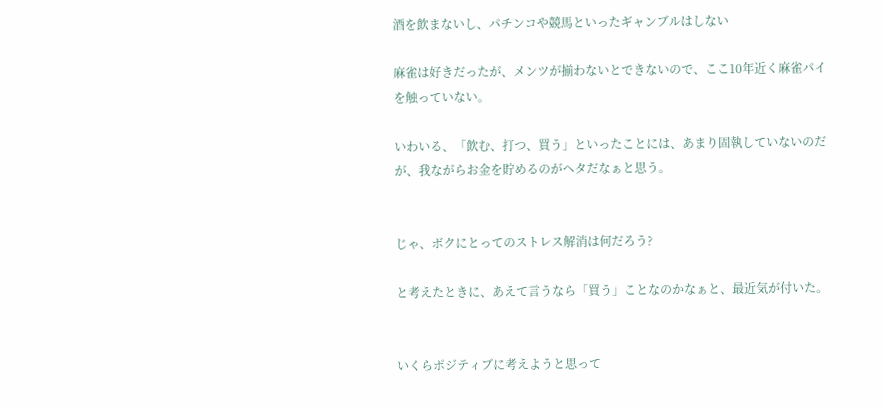酒を飲まないし、パチンコや競馬といったギャンブルはしない

麻雀は好きだったが、メンツが揃わないとできないので、ここ10年近く麻雀パイを触っていない。

いわいる、「飲む、打つ、買う」といったことには、あまり固執していないのだが、我ながらお金を貯めるのがヘタだなぁと思う。


じゃ、ボクにとってのストレス解消は何だろう?

と考えたときに、あえて言うなら「買う」ことなのかなぁと、最近気が付いた。


いくらポジティブに考えようと思って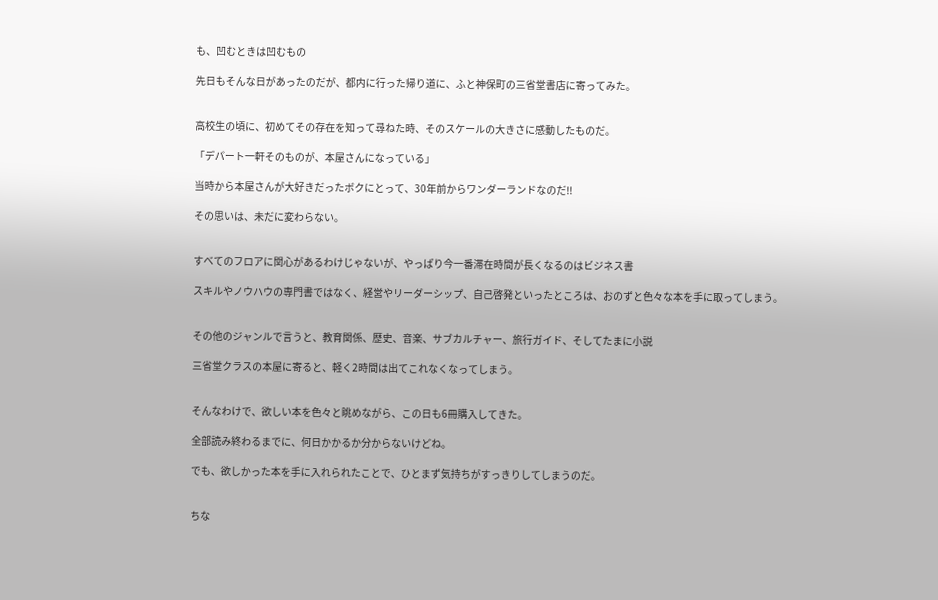も、凹むときは凹むもの

先日もそんな日があったのだが、都内に行った帰り道に、ふと神保町の三省堂書店に寄ってみた。


高校生の頃に、初めてその存在を知って尋ねた時、そのスケールの大きさに感動したものだ。

「デパート一軒そのものが、本屋さんになっている」

当時から本屋さんが大好きだったボクにとって、30年前からワンダーランドなのだ!!

その思いは、未だに変わらない。


すべてのフロアに関心があるわけじゃないが、やっぱり今一番滞在時間が長くなるのはビジネス書

スキルやノウハウの専門書ではなく、経営やリーダーシップ、自己啓発といったところは、おのずと色々な本を手に取ってしまう。


その他のジャンルで言うと、教育関係、歴史、音楽、サブカルチャー、旅行ガイド、そしてたまに小説

三省堂クラスの本屋に寄ると、軽く2時間は出てこれなくなってしまう。


そんなわけで、欲しい本を色々と眺めながら、この日も6冊購入してきた。

全部読み終わるまでに、何日かかるか分からないけどね。

でも、欲しかった本を手に入れられたことで、ひとまず気持ちがすっきりしてしまうのだ。


ちな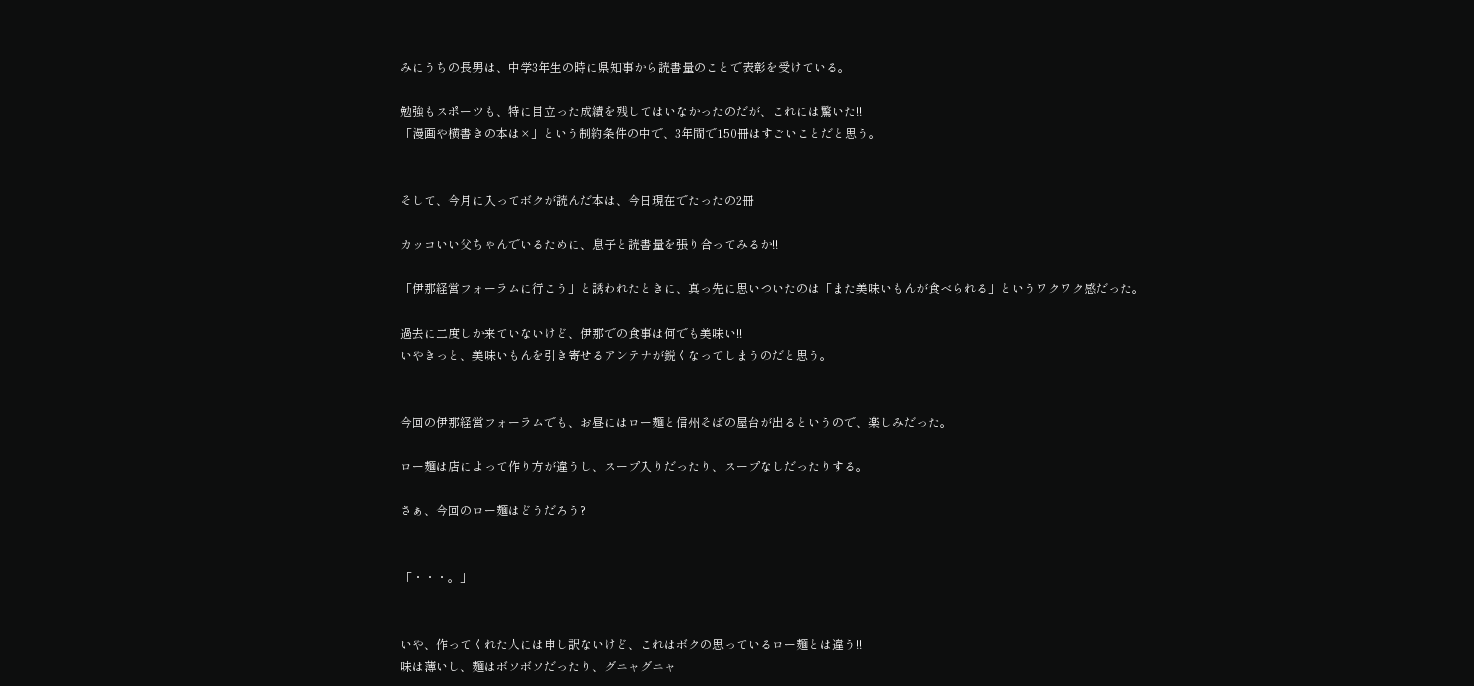みにうちの長男は、中学3年生の時に県知事から読書量のことで表彰を受けている。

勉強もスポーツも、特に目立った成績を残してはいなかったのだが、これには驚いた!!
「漫画や横書きの本は×」という制約条件の中で、3年間で150冊はすごいことだと思う。


そして、今月に入ってボクが読んだ本は、今日現在でたったの2冊

カッコいい父ちゃんでいるために、息子と読書量を張り合ってみるか!!

「伊那経営フォーラムに行こう」と誘われたときに、真っ先に思いついたのは「また美味いもんが食べられる」というワクワク感だった。

過去に二度しか来ていないけど、伊那での食事は何でも美味い!!
いやきっと、美味いもんを引き寄せるアンテナが鋭くなってしまうのだと思う。


今回の伊那経営フォーラムでも、お昼にはロー麺と信州そばの屋台が出るというので、楽しみだった。

ロー麺は店によって作り方が違うし、スープ入りだったり、スープなしだったりする。

さぁ、今回のロー麺はどうだろう?


「・・・。」


いや、作ってくれた人には申し訳ないけど、これはボクの思っているロー麺とは違う!!
味は薄いし、麺はボソボソだったり、グニャグニャ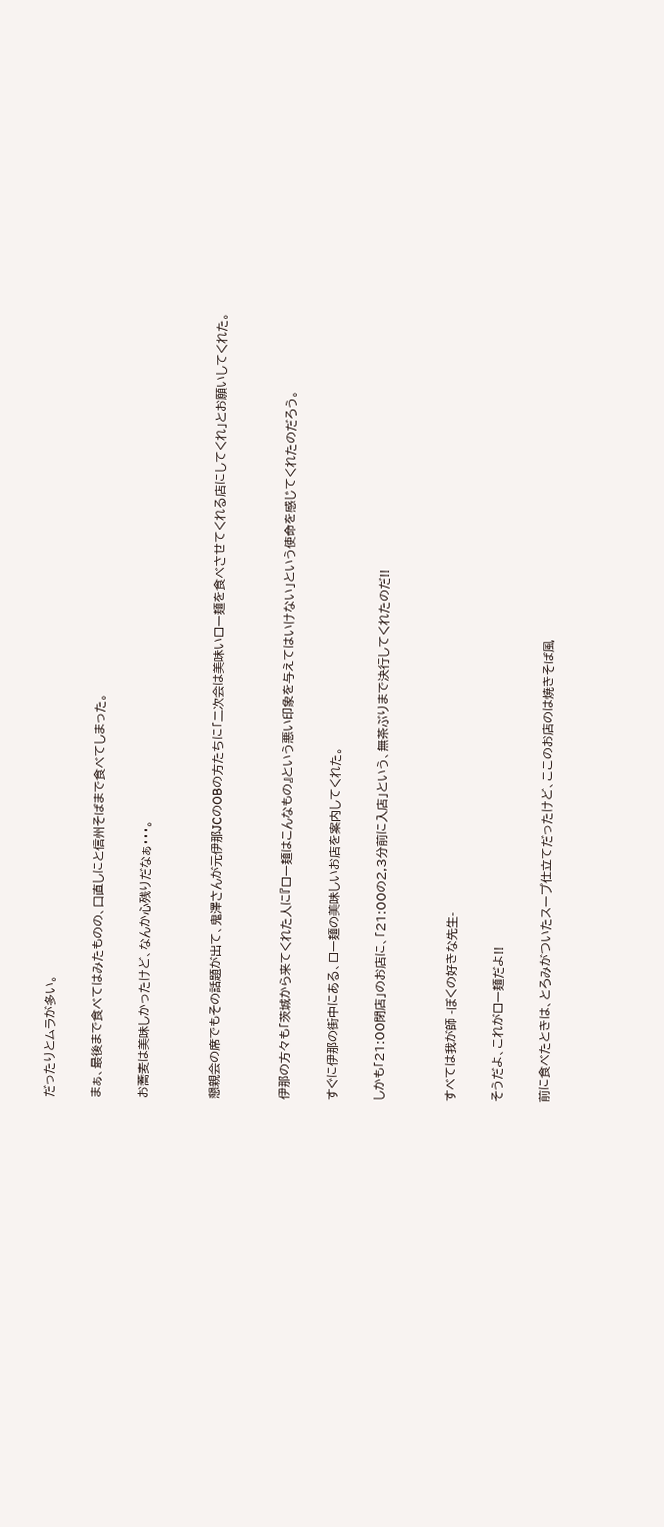だったりとムラが多い。

まぁ、最後まで食べてはみたものの、口直しにと信州そばまで食べてしまった。

お蕎麦は美味しかったけど、なんか心残りだなぁ・・・。


懇親会の席でもその話題が出て、鬼澤さんが元伊那JCのOBの方たちに「二次会は美味いロー麺を食べさせてくれる店にしてくれ」とお願いしてくれた。


伊那の方々も「茨城から来てくれた人に『ロー麺はこんなもの』という悪い印象を与えてはいけない」という使命を感じてくれたのだろう。

すぐに伊那の街中にある、ロー麺の美味しいお店を案内してくれた。

しかも「21:00閉店」のお店に、「21:00の2,3分前に入店」という、無茶ぶりまで決行してくれたのだ!!


すべては我が師 -ぼくの好きな先生-

そうだよ、これがロー麺だよ!!

前に食べたときは、とろみがついたスープ仕立てだったけど、ここのお店のは焼きそば風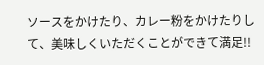ソースをかけたり、カレー粉をかけたりして、美味しくいただくことができて満足!!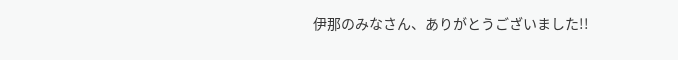伊那のみなさん、ありがとうございました!!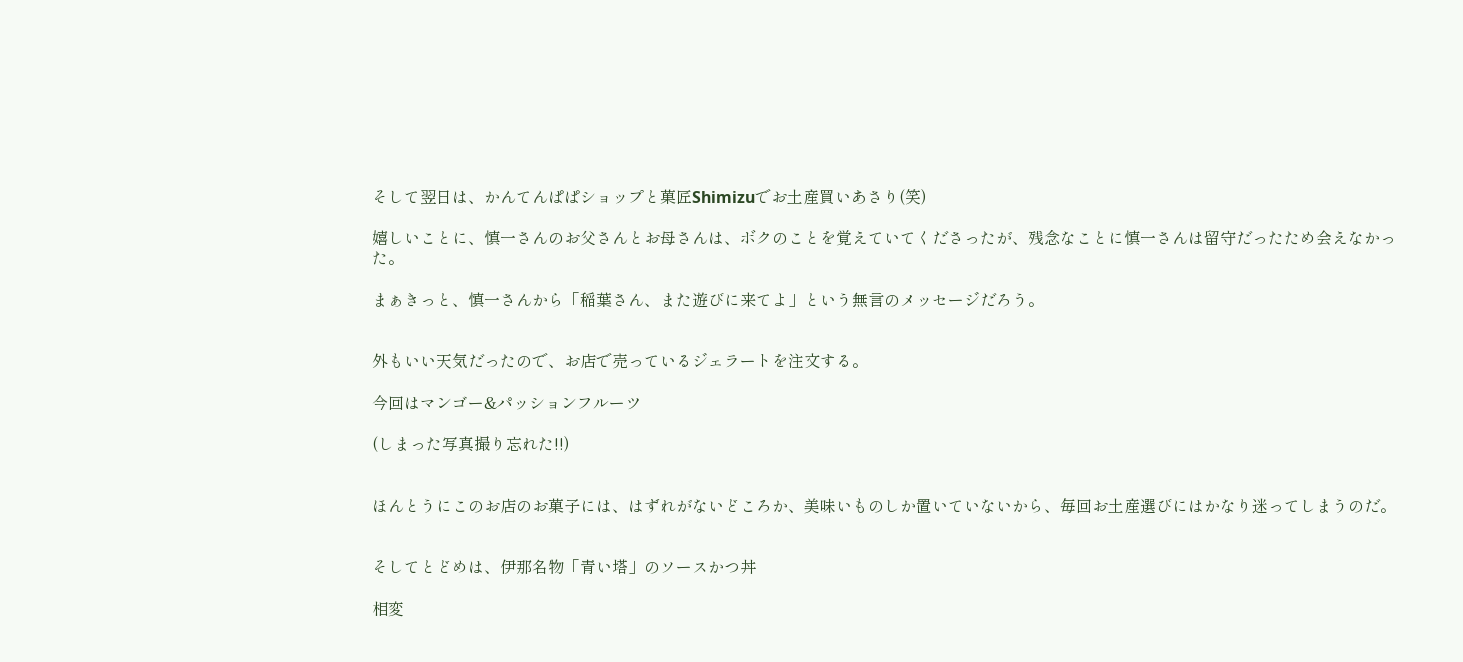そして翌日は、かんてんぱぱショップと菓匠Shimizuでお土産買いあさり(笑)

嬉しいことに、慎一さんのお父さんとお母さんは、ボクのことを覚えていてくださったが、残念なことに慎一さんは留守だったため会えなかった。

まぁきっと、慎一さんから「稲葉さん、また遊びに来てよ」という無言のメッセージだろう。


外もいい天気だったので、お店で売っているジェラートを注文する。

今回はマンゴー&パッションフルーツ

(しまった写真撮り忘れた!!)


ほんとうにこのお店のお菓子には、はずれがないどころか、美味いものしか置いていないから、毎回お土産選びにはかなり迷ってしまうのだ。


そしてとどめは、伊那名物「青い塔」のソースかつ丼

相変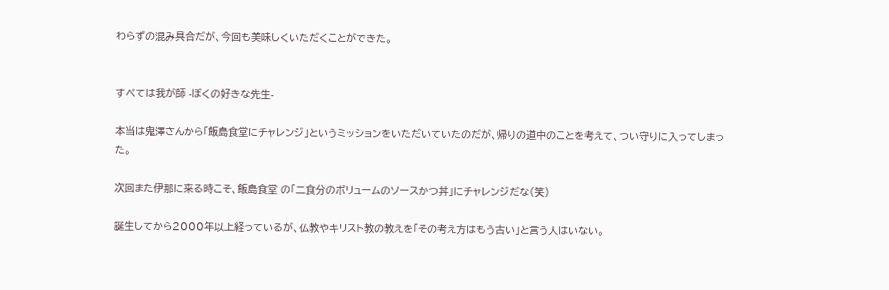わらずの混み具合だが、今回も美味しくいただくことができた。


すべては我が師 -ぼくの好きな先生-

本当は鬼澤さんから「飯島食堂にチャレンジ」というミッションをいただいていたのだが、帰りの道中のことを考えて、つい守りに入ってしまった。

次回また伊那に来る時こそ、飯島食堂 の「二食分のボリュームのソースかつ丼」にチャレンジだな(笑)

誕生してから2000年以上経っているが、仏教やキリスト教の教えを「その考え方はもう古い」と言う人はいない。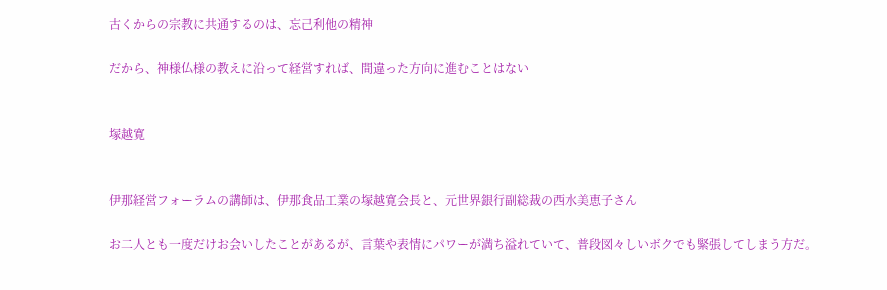古くからの宗教に共通するのは、忘己利他の精神

だから、神様仏様の教えに沿って経営すれば、間違った方向に進むことはない


塚越寛


伊那経営フォーラムの講師は、伊那食品工業の塚越寛会長と、元世界銀行副総裁の西水美恵子さん

お二人とも一度だけお会いしたことがあるが、言葉や表情にパワーが満ち溢れていて、普段図々しいボクでも緊張してしまう方だ。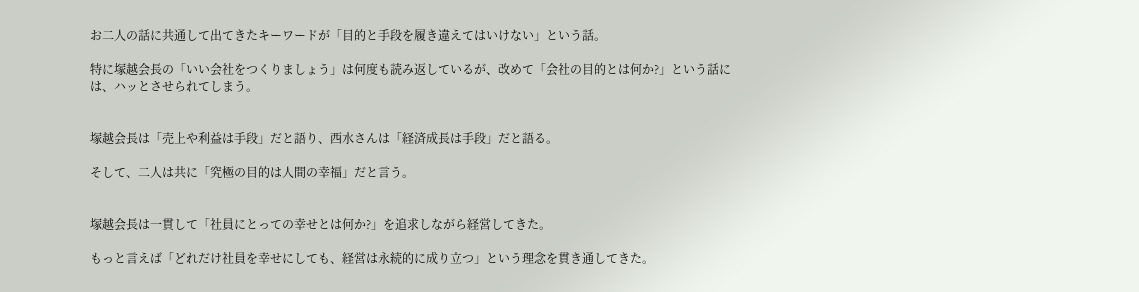お二人の話に共通して出てきたキーワードが「目的と手段を履き違えてはいけない」という話。

特に塚越会長の「いい会社をつくりましょう」は何度も読み返しているが、改めて「会社の目的とは何か?」という話には、ハッとさせられてしまう。


塚越会長は「売上や利益は手段」だと語り、西水さんは「経済成長は手段」だと語る。

そして、二人は共に「究極の目的は人間の幸福」だと言う。


塚越会長は一貫して「社員にとっての幸せとは何か?」を追求しながら経営してきた。

もっと言えば「どれだけ社員を幸せにしても、経営は永続的に成り立つ」という理念を貫き通してきた。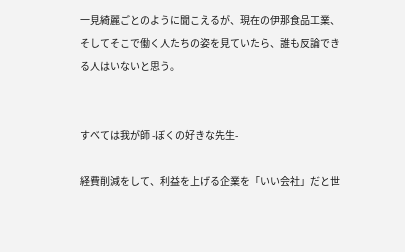一見綺麗ごとのように聞こえるが、現在の伊那食品工業、そしてそこで働く人たちの姿を見ていたら、誰も反論できる人はいないと思う。


すべては我が師 -ぼくの好きな先生-

経費削減をして、利益を上げる企業を「いい会社」だと世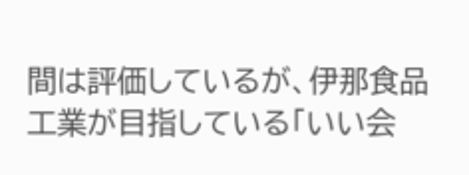間は評価しているが、伊那食品工業が目指している「いい会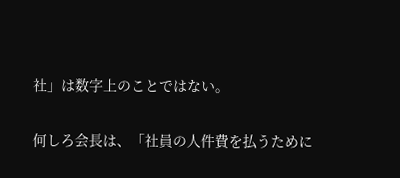社」は数字上のことではない。

何しろ会長は、「社員の人件費を払うために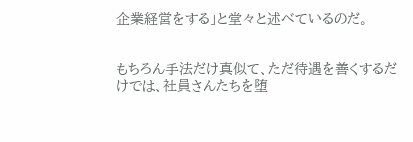企業経営をする」と堂々と述べているのだ。


もちろん手法だけ真似て、ただ待遇を善くするだけでは、社員さんたちを堕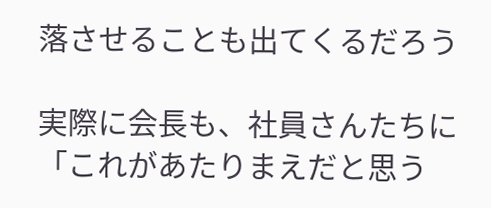落させることも出てくるだろう

実際に会長も、社員さんたちに「これがあたりまえだと思う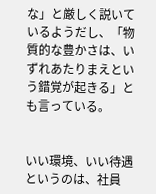な」と厳しく説いているようだし、「物質的な豊かさは、いずれあたりまえという錯覚が起きる」とも言っている。


いい環境、いい待遇というのは、社員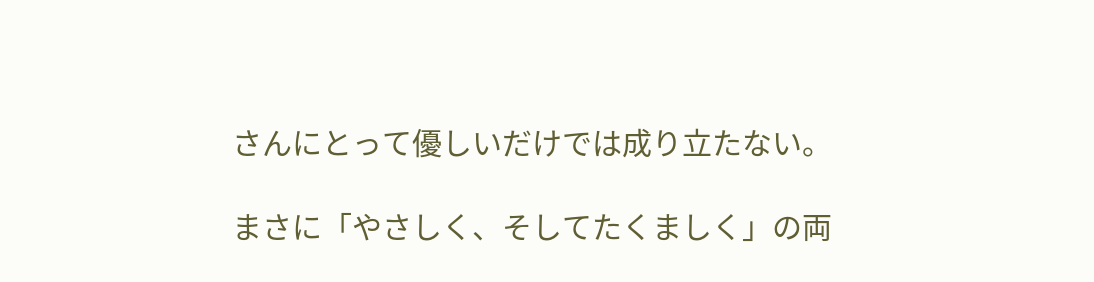さんにとって優しいだけでは成り立たない。

まさに「やさしく、そしてたくましく」の両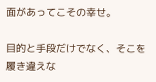面があってこその幸せ。

目的と手段だけでなく、そこを履き違えな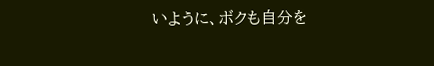いように、ボクも自分を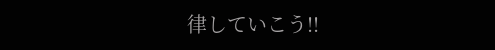律していこう!!